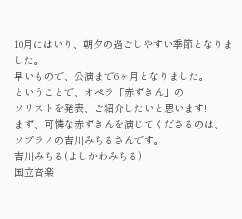10月にはいり、朝夕の過ごしやすい季節となりました。
早いもので、公演まで6ヶ月となりました。
ということで、オペラ「赤ずきん」の
ソリストを発表、ご紹介したいと思います!
まず、可憐な赤ずきんを演じてくださるのは、
ソプラノの吉川みちるさんです。
吉川みちる(よしかわみちる)
国立音楽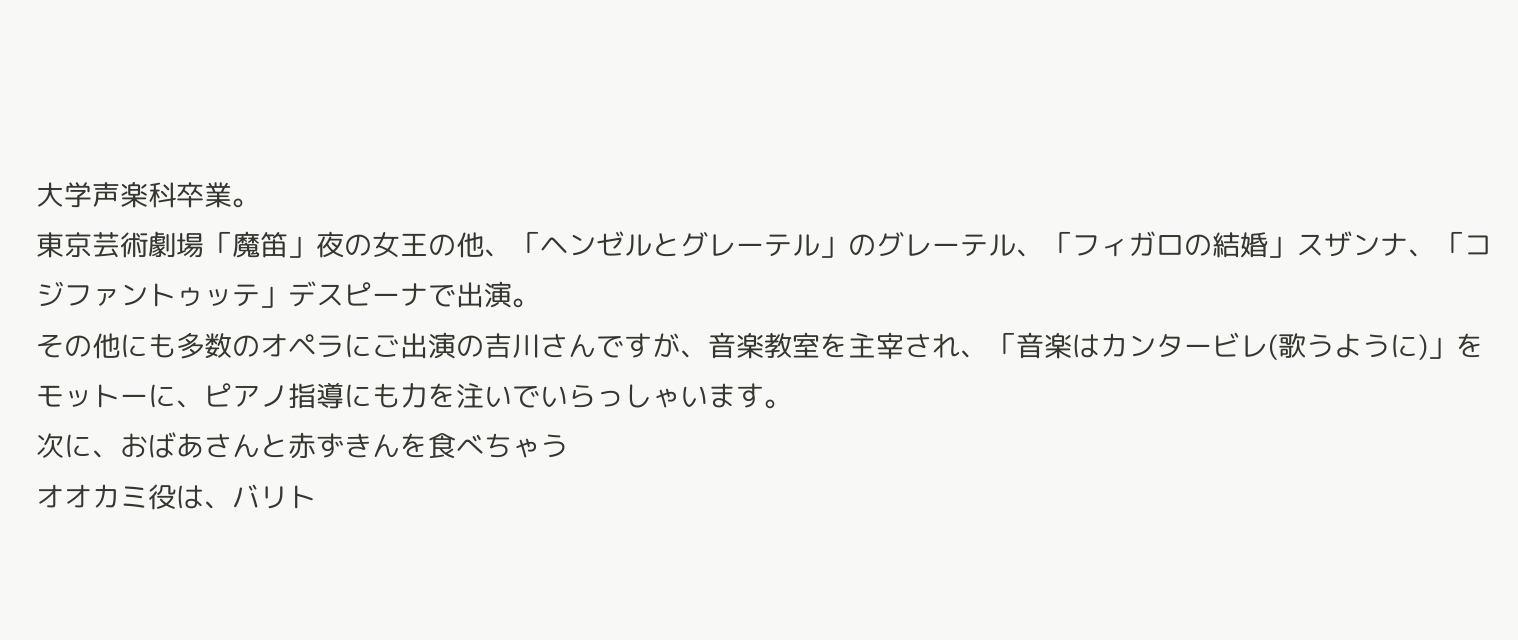大学声楽科卒業。
東京芸術劇場「魔笛」夜の女王の他、「ヘンゼルとグレーテル」のグレーテル、「フィガロの結婚」スザンナ、「コジファントゥッテ」デスピーナで出演。
その他にも多数のオペラにご出演の吉川さんですが、音楽教室を主宰され、「音楽はカンタービレ(歌うように)」をモットーに、ピアノ指導にも力を注いでいらっしゃいます。
次に、おばあさんと赤ずきんを食べちゃう
オオカミ役は、バリト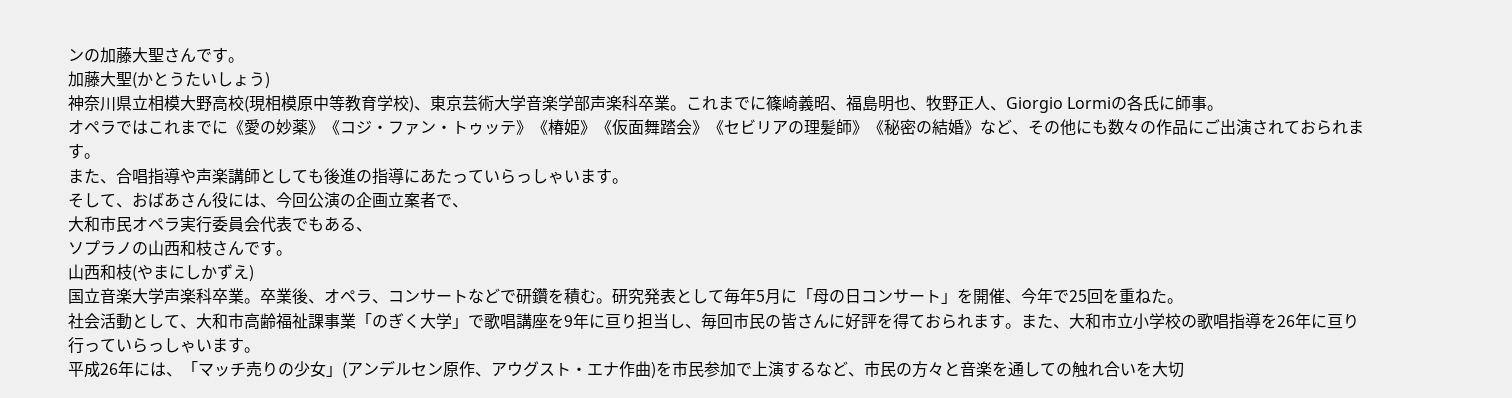ンの加藤大聖さんです。
加藤大聖(かとうたいしょう)
神奈川県立相模大野高校(現相模原中等教育学校)、東京芸術大学音楽学部声楽科卒業。これまでに篠崎義昭、福島明也、牧野正人、Giorgio Lormiの各氏に師事。
オペラではこれまでに《愛の妙薬》《コジ・ファン・トゥッテ》《椿姫》《仮面舞踏会》《セビリアの理髪師》《秘密の結婚》など、その他にも数々の作品にご出演されておられます。
また、合唱指導や声楽講師としても後進の指導にあたっていらっしゃいます。
そして、おばあさん役には、今回公演の企画立案者で、
大和市民オペラ実行委員会代表でもある、
ソプラノの山西和枝さんです。
山西和枝(やまにしかずえ)
国立音楽大学声楽科卒業。卒業後、オペラ、コンサートなどで研鑽を積む。研究発表として毎年5月に「母の日コンサート」を開催、今年で25回を重ねた。
社会活動として、大和市高齢福祉課事業「のぎく大学」で歌唱講座を9年に亘り担当し、毎回市民の皆さんに好評を得ておられます。また、大和市立小学校の歌唱指導を26年に亘り行っていらっしゃいます。
平成26年には、「マッチ売りの少女」(アンデルセン原作、アウグスト・エナ作曲)を市民参加で上演するなど、市民の方々と音楽を通しての触れ合いを大切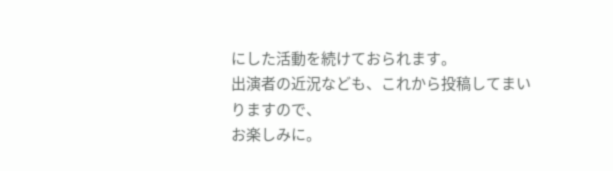にした活動を続けておられます。
出演者の近況なども、これから投稿してまいりますので、
お楽しみに。